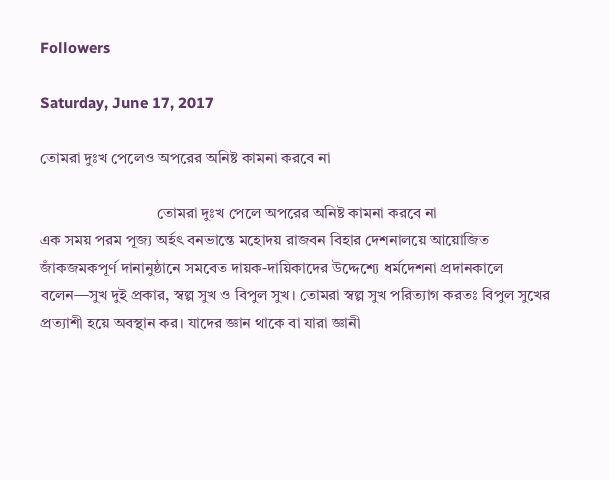Followers

Saturday, June 17, 2017

তোমরা দুঃখ পেলেও অপরের অনিষ্ট কামনা করবে না

                              তোমরা দুঃখ পেলে অপরের অনিষ্ট কামনা করবে না
এক সময় পরম পূজ্য অর্হৎ বনভান্তে মহোদয় রাজবন বিহার দেশনালয়ে আয়োজিত জাঁকজমকপূর্ণ দানানুষ্ঠানে সমবেত দায়ক-দায়িকাদের উদ্দেশ্যে ধর্মদেশনা প্রদানকালে বলেন—সুখ দুই প্রকার, স্বল্প সুখ ও বিপুল সুখ। তোমরা স্বল্প সুখ পরিত্যাগ করতঃ বিপুল সুখের প্রত্যাশী হয়ে অবস্থান কর। যাদের জ্ঞান থাকে বা যারা জ্ঞানী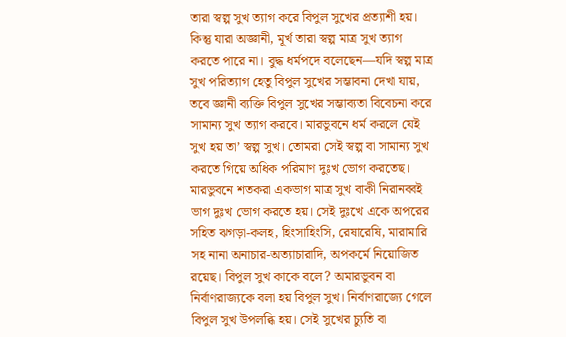তারা স্বল্প সুখ ত্যাগ করে বিপুল সুখের প্রত্যাশী হয়। কিন্তু যারা অজ্ঞানী, মূর্খ তারা স্বল্প মাত্র সুখ ত্যাগ করতে পারে না। বুদ্ধ ধর্মপদে বলেছেন—যদি স্বল্প মাত্র সুখ পরিত্যাগ হেতু বিপুল সুখের সম্ভাবনা দেখা যায়, তবে জ্ঞানী ব্যক্তি বিপুল সুখের সম্ভাব্যতা বিবেচনা করে সামান্য সুখ ত্যাগ করবে। মারভুবনে ধর্ম করলে যেই সুখ হয় তা’ স্বল্প সুখ। তোমরা সেই স্বল্প বা সামান্য সুখ করতে গিয়ে অধিক পরিমাণ দুঃখ ভোগ করতেছ। মারভুবনে শতকরা একভাগ মাত্র সুখ বাকী নিরানব্বই ভাগ দুঃখ ভোগ করতে হয়। সেই দুঃখে একে অপরের সহিত ঝগড়া-কলহ, হিংসাহিংসি, রেষারেষি, মারামারি সহ নানা অনাচার-অত্যাচারাদি, অপকর্মে নিয়োজিত রয়েছ। বিপুল সুখ কাকে বলে? অমারভুবন বা নির্বাণরাজ্যকে বলা হয় বিপুল সুখ। নির্বাণরাজ্যে গেলে বিপুল সুখ উপলব্ধি হয়। সেই সুখের চ্যুতি বা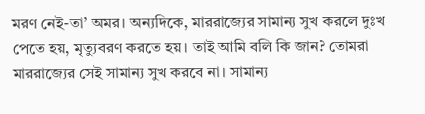মরণ নেই-তা’ অমর। অন্যদিকে, মাররাজ্যের সামান্য সুখ করলে দুঃখ পেতে হয়, মৃত্যুবরণ করতে হয়। তাই আমি বলি কি জান? তোমরা মাররাজ্যের সেই সামান্য সুখ করবে না। সামান্য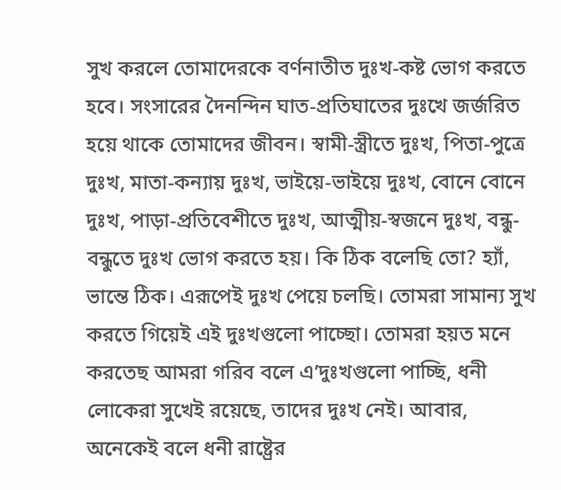সুখ করলে তোমাদেরকে বর্ণনাতীত দুঃখ-কষ্ট ভোগ করতে হবে। সংসারের দৈনন্দিন ঘাত-প্রতিঘাতের দুঃখে জর্জরিত হয়ে থাকে তোমাদের জীবন। স্বামী-স্ত্রীতে দুঃখ, পিতা-পুত্রে দুঃখ, মাতা-কন্যায় দুঃখ, ভাইয়ে-ভাইয়ে দুঃখ, বোনে বোনে দুঃখ, পাড়া-প্রতিবেশীতে দুঃখ, আত্মীয়-স্বজনে দুঃখ, বন্ধু-বন্ধুতে দুঃখ ভোগ করতে হয়। কি ঠিক বলেছি তো? হ্যাঁ, ভান্তে ঠিক। এরূপেই দুঃখ পেয়ে চলছি। তোমরা সামান্য সুখ করতে গিয়েই এই দুঃখগুলো পাচ্ছো। তোমরা হয়ত মনে করতেছ আমরা গরিব বলে এ’দুঃখগুলো পাচ্ছি, ধনী লোকেরা সুখেই রয়েছে, তাদের দুঃখ নেই। আবার, অনেকেই বলে ধনী রাষ্ট্রের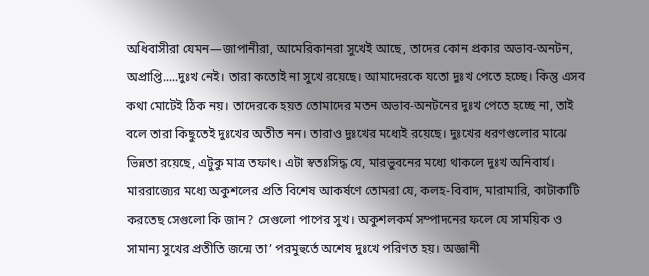অধিবাসীরা যেমন—জাপানীরা, আমেরিকানরা সুখেই আছে, তাদের কোন প্রকার অভাব-অনটন, অপ্রাপ্তি.....দুঃখ নেই। তারা কতোই না সুখে রয়েছে। আমাদেরকে যতো দুঃখ পেতে হচ্ছে। কিন্তু এসব কথা মোটেই ঠিক নয়। তাদেরকে হয়ত তোমাদের মতন অভাব-অনটনের দুঃখ পেতে হচ্ছে না, তাই বলে তারা কিছুতেই দুঃখের অতীত নন। তারাও দুঃখের মধ্যেই রয়েছে। দুঃখের ধরণগুলোর মাঝে ভিন্নতা রয়েছে, এটুকু মাত্র তফাৎ। এটা স্বতঃসিদ্ধ যে, মারভুবনের মধ্যে থাকলে দুঃখ অনিবার্য। মাররাজ্যের মধ্যে অকুশলের প্রতি বিশেষ আকর্ষণে তোমরা যে, কলহ-বিবাদ, মারামারি, কাটাকাটি করতেছ সেগুলো কি জান? সেগুলো পাপের সুখ। অকুশলকর্ম সম্পাদনের ফলে যে সাময়িক ও সামান্য সুখের প্রতীতি জন্মে তা’ পরমুহুর্তে অশেষ দুঃখে পরিণত হয়। অজ্ঞানী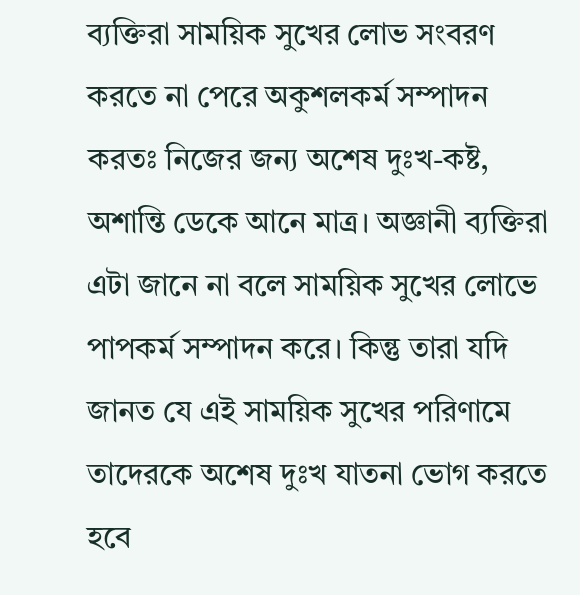ব্যক্তিরা সাময়িক সুখের লোভ সংবরণ করতে না পেরে অকুশলকর্ম সম্পাদন করতঃ নিজের জন্য অশেষ দুঃখ-কষ্ট, অশান্তি ডেকে আনে মাত্র। অজ্ঞানী ব্যক্তিরা এটা জানে না বলে সাময়িক সুখের লোভে পাপকর্ম সম্পাদন করে। কিন্তু তারা যদি জানত যে এই সাময়িক সুখের পরিণামে তাদেরকে অশেষ দুঃখ যাতনা ভোগ করতে হবে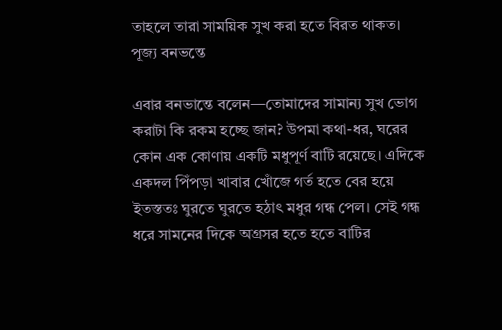তাহলে তারা সাময়িক সুখ করা হতে বিরত থাকত।
পূজ্য বনভন্তে

এবার বনভান্তে বলেন—তোমাদের সামান্য সুখ ভোগ করাটা কি রকম হচ্ছে জান? উপমা কথা-ধর, ঘরের কোন এক কোণায় একটি মধুপূর্ণ বাটি রয়েছে। এদিকে একদল পিঁপড়া খাবার খোঁজে গর্ত হতে বের হয়ে ইতস্ততঃ ঘুরতে ঘুরতে হঠাৎ মধুর গন্ধ পেল। সেই গন্ধ ধরে সামনের দিকে অগ্রসর হতে হতে বাটির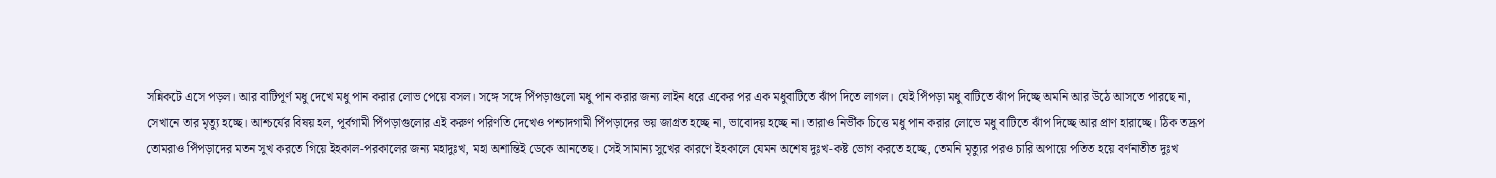সন্নিকটে এসে পড়ল। আর বাটিপূর্ণ মধু দেখে মধু পান করার লোভ পেয়ে বসল। সঙ্গে সঙ্গে পিঁপড়াগুলো মধু পান করার জন্য লাইন ধরে একের পর এক মধুবাটিতে ঝাঁপ দিতে লাগল। যেই পিঁপড়া মধু বাটিতে ঝাঁপ দিচ্ছে অমনি আর উঠে আসতে পারছে না, সেখানে তার মৃত্যু হচ্ছে। আশ্চর্যের বিষয় হল, পূর্বগামী পিঁপড়াগুলোর এই করুণ পরিণতি দেখেও পশ্চাদগামী পিঁপড়াদের ভয় জাগ্রত হচ্ছে না, ভাবোদয় হচ্ছে না। তারাও নির্ভীক চিত্তে মধু পান করার লোভে মধু বাটিতে ঝাঁপ দিচ্ছে আর প্রাণ হারাচ্ছে। ঠিক তদ্রূপ তোমরাও পিঁপড়াদের মতন সুখ করতে গিয়ে ইহকাল-পরকালের জন্য মহাদুঃখ, মহা অশান্তিই ডেকে আনতেছ। সেই সামান্য সুখের কারণে ইহকালে যেমন অশেষ দুঃখ-কষ্ট ভোগ করতে হচ্ছে, তেমনি মৃত্যুর পরও চারি অপায়ে পতিত হয়ে বর্ণনাতীত দুঃখ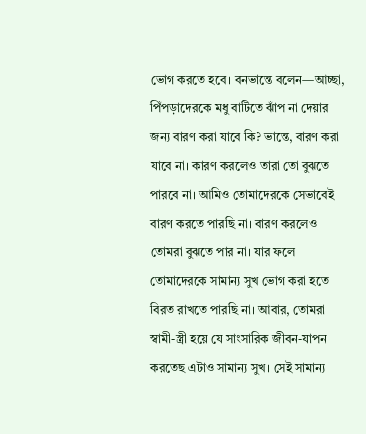ভোগ করতে হবে। বনভান্তে বলেন—আচ্ছা, পিঁপড়াদেরকে মধু বাটিতে ঝাঁপ না দেয়ার জন্য বারণ করা যাবে কি? ভান্তে, বারণ করা যাবে না। কারণ করলেও তারা তো বুঝতে পারবে না। আমিও তোমাদেরকে সেভাবেই বারণ করতে পারছি না। বারণ করলেও তোমরা বুঝতে পার না। যার ফলে তোমাদেরকে সামান্য সুখ ভোগ করা হতে বিরত রাখতে পারছি না। আবার, তোমরা স্বামী-স্ত্রী হয়ে যে সাংসারিক জীবন-যাপন করতেছ এটাও সামান্য সুখ। সেই সামান্য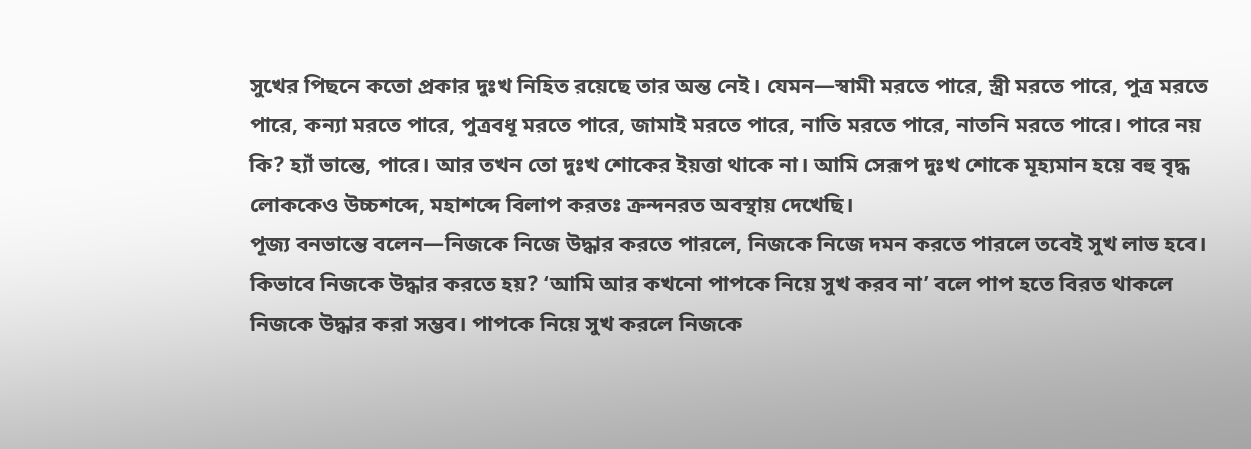সুখের পিছনে কতো প্রকার দুঃখ নিহিত রয়েছে তার অন্ত নেই। যেমন—স্বামী মরতে পারে, স্ত্রী মরতে পারে, পুত্র মরতে পারে, কন্যা মরতে পারে, পুত্রবধূ মরতে পারে, জামাই মরতে পারে, নাতি মরতে পারে, নাতনি মরতে পারে। পারে নয় কি? হ্যাঁ ভান্তে, পারে। আর তখন তো দুঃখ শোকের ইয়ত্তা থাকে না। আমি সেরূপ দুঃখ শোকে মূহ্যমান হয়ে বহু বৃদ্ধ লোককেও উচ্চশব্দে, মহাশব্দে বিলাপ করতঃ ক্রন্দনরত অবস্থায় দেখেছি।
পূজ্য বনভান্তে বলেন—নিজকে নিজে উদ্ধার করতে পারলে, নিজকে নিজে দমন করতে পারলে তবেই সুখ লাভ হবে। কিভাবে নিজকে উদ্ধার করতে হয়? ‘আমি আর কখনো পাপকে নিয়ে সুখ করব না’ বলে পাপ হতে বিরত থাকলে নিজকে উদ্ধার করা সম্ভব। পাপকে নিয়ে সুখ করলে নিজকে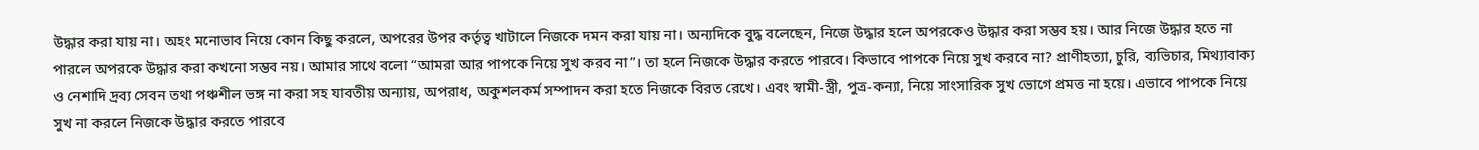উদ্ধার করা যায় না। অহং মনোভাব নিয়ে কোন কিছু করলে, অপরের উপর কর্তৃত্ব খাটালে নিজকে দমন করা যায় না। অন্যদিকে বুদ্ধ বলেছেন, নিজে উদ্ধার হলে অপরকেও উদ্ধার করা সম্ভব হয়। আর নিজে উদ্ধার হতে না পারলে অপরকে উদ্ধার করা কখনো সম্ভব নয়। আমার সাথে বলো “আমরা আর পাপকে নিয়ে সুখ করব না”। তা হলে নিজকে উদ্ধার করতে পারবে। কিভাবে পাপকে নিয়ে সুখ করবে না? প্রাণীহত্যা, চুরি, ব্যভিচার, মিথ্যাবাক্য ও নেশাদি দ্রব্য সেবন তথা পঞ্চশীল ভঙ্গ না করা সহ যাবতীয় অন্যায়, অপরাধ, অকুশলকর্ম সম্পাদন করা হতে নিজকে বিরত রেখে। এবং স্বামী-স্ত্রী, পুত্র-কন্যা, নিয়ে সাংসারিক সুখ ভোগে প্রমত্ত না হয়ে। এভাবে পাপকে নিয়ে সুখ না করলে নিজকে উদ্ধার করতে পারবে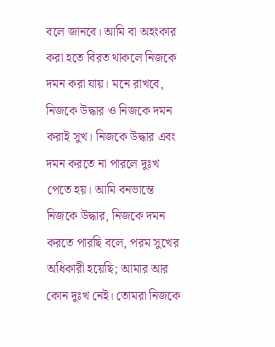বলে জানবে। আমি বা অহংকার করা হতে বিরত থাকলে নিজকে দমন করা যায়। মনে রাখবে, নিজকে উদ্ধার ও নিজকে দমন করাই সুখ। নিজকে উদ্ধার এবং দমন করতে না পারলে দুঃখ পেতে হয়। আমি বনভান্তে নিজকে উদ্ধার, নিজকে দমন করতে পারছি বলে, পরম সুখের অধিকারী হয়েছি; আমার আর কোন দুঃখ নেই। তোমরা নিজকে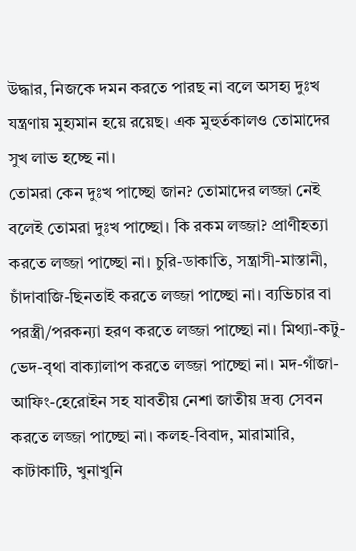উদ্ধার, নিজকে দমন করতে পারছ না বলে অসহ্য দুঃখ যন্ত্রণায় মুহ্যমান হয়ে রয়েছ। এক মুহুর্তকালও তোমাদের সুখ লাভ হচ্ছে না।
তোমরা কেন দুঃখ পাচ্ছো জান? তোমাদের লজ্জা নেই বলেই তোমরা দুঃখ পাচ্ছো। কি রকম লজ্জা? প্রাণীহত্যা করতে লজ্জা পাচ্ছো না। চুরি-ডাকাতি, সন্ত্রাসী-মাস্তানী, চাঁদাবাজি-ছিনতাই করতে লজ্জা পাচ্ছো না। ব্যভিচার বা পরস্ত্রী/পরকন্যা হরণ করতে লজ্জা পাচ্ছো না। মিথ্যা-কটু-ভেদ-বৃথা বাক্যালাপ করতে লজ্জা পাচ্ছো না। মদ-গাঁজা-আফিং-হেরোইন সহ যাবতীয় নেশা জাতীয় দ্রব্য সেবন করতে লজ্জা পাচ্ছো না। কলহ-বিবাদ, মারামারি, কাটাকাটি, খুনাখুনি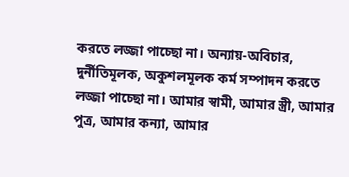করতে লজ্জা পাচ্ছো না। অন্যায়-অবিচার, দুর্নীতিমূলক, অকুশলমূলক কর্ম সম্পাদন করতে লজ্জা পাচ্ছো না। আমার স্বামী, আমার স্ত্রী, আমার পুত্র, আমার কন্যা, আমার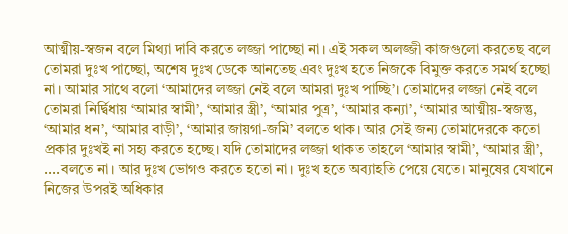আত্মীয়-স্বজন বলে মিথ্যা দাবি করতে লজ্জা পাচ্ছো না। এই সকল অলজ্জী কাজগুলো করতেছ বলে তোমরা দুঃখ পাচ্ছো, অশেষ দুঃখ ডেকে আনতেছ এবং দুঃখ হতে নিজকে বিমুক্ত করতে সমর্থ হচ্ছো না। আমার সাথে বলো ‘আমাদের লজ্জা নেই বলে আমরা দুঃখ পাচ্ছি’। তোমাদের লজ্জা নেই বলে তোমরা নির্দ্বিধায় ‘আমার স্বামী’, ‘আমার স্ত্রী’, ‘আমার পুত্র’, ‘আমার কন্যা’, ‘আমার আত্মীয়-স্বজন্তু, ‘আমার ধন’, ‘আমার বাড়ী’, ‘আমার জায়গা-জমি’ বলতে থাক। আর সেই জন্য তোমাদেরকে কতো প্রকার দুঃখই না সহ্য করতে হচ্ছে। যদি তোমাদের লজ্জা থাকত তাহলে ‘আমার স্বামী’, ‘আমার স্ত্রী’, ....বলতে না। আর দুঃখ ভোগও করতে হতো না। দুঃখ হতে অব্যাহতি পেয়ে যেতে। মানুষের যেখানে নিজের উপরই অধিকার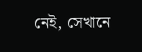নেই, সেখানে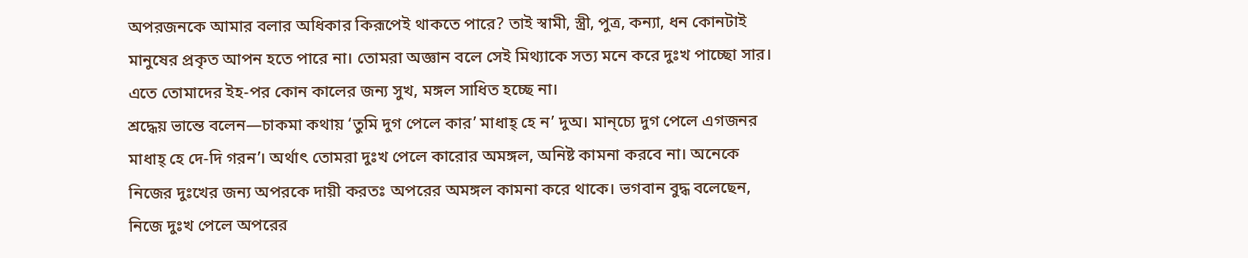অপরজনকে আমার বলার অধিকার কিরূপেই থাকতে পারে? তাই স্বামী, স্ত্রী, পুত্র, কন্যা, ধন কোনটাই মানুষের প্রকৃত আপন হতে পারে না। তোমরা অজ্ঞান বলে সেই মিথ্যাকে সত্য মনে করে দুঃখ পাচ্ছো সার। এতে তোমাদের ইহ-পর কোন কালের জন্য সুখ, মঙ্গল সাধিত হচ্ছে না।
শ্রদ্ধেয় ভান্তে বলেন—চাকমা কথায় ‘তুমি দুগ পেলে কার’ মাধাহ্‌ হে ন’ দুঅ। মান্‌চ্যে দুগ পেলে এগজনর মাধাহ্‌ হে দে-দি গরন’। অর্থাৎ তোমরা দুঃখ পেলে কারোর অমঙ্গল, অনিষ্ট কামনা করবে না। অনেকে নিজের দুঃখের জন্য অপরকে দায়ী করতঃ অপরের অমঙ্গল কামনা করে থাকে। ভগবান বুদ্ধ বলেছেন, নিজে দুঃখ পেলে অপরের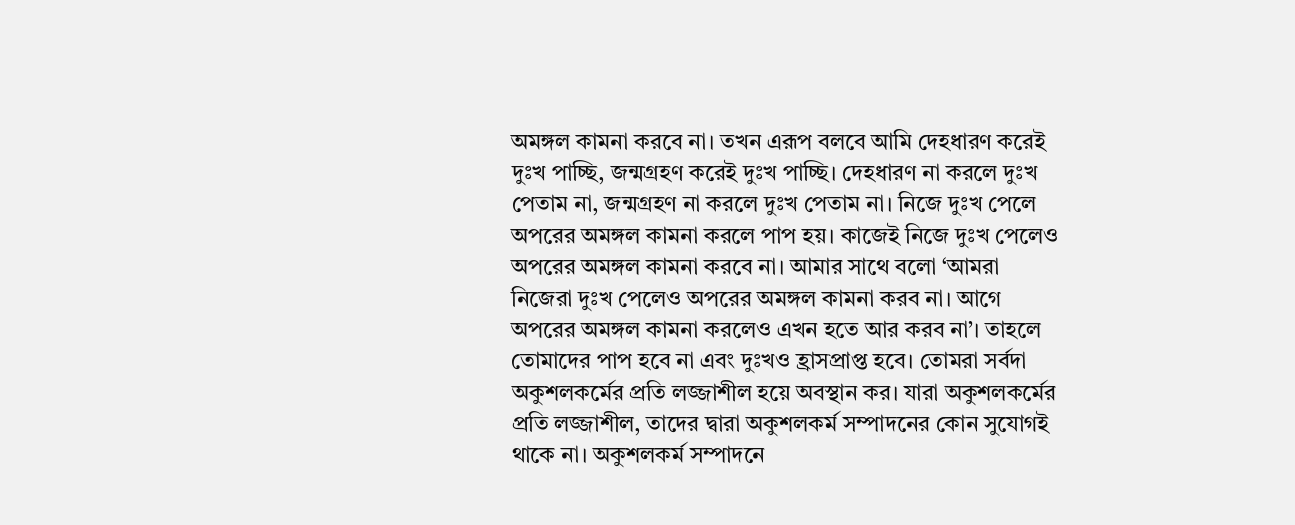অমঙ্গল কামনা করবে না। তখন এরূপ বলবে আমি দেহধারণ করেই দুঃখ পাচ্ছি, জন্মগ্রহণ করেই দুঃখ পাচ্ছি। দেহধারণ না করলে দুঃখ পেতাম না, জন্মগ্রহণ না করলে দুঃখ পেতাম না। নিজে দুঃখ পেলে অপরের অমঙ্গল কামনা করলে পাপ হয়। কাজেই নিজে দুঃখ পেলেও অপরের অমঙ্গল কামনা করবে না। আমার সাথে বলো ‘আমরা নিজেরা দুঃখ পেলেও অপরের অমঙ্গল কামনা করব না। আগে অপরের অমঙ্গল কামনা করলেও এখন হতে আর করব না’। তাহলে তোমাদের পাপ হবে না এবং দুঃখও হ্রাসপ্রাপ্ত হবে। তোমরা সর্বদা অকুশলকর্মের প্রতি লজ্জাশীল হয়ে অবস্থান কর। যারা অকুশলকর্মের প্রতি লজ্জাশীল, তাদের দ্বারা অকুশলকর্ম সম্পাদনের কোন সুযোগই থাকে না। অকুশলকর্ম সম্পাদনে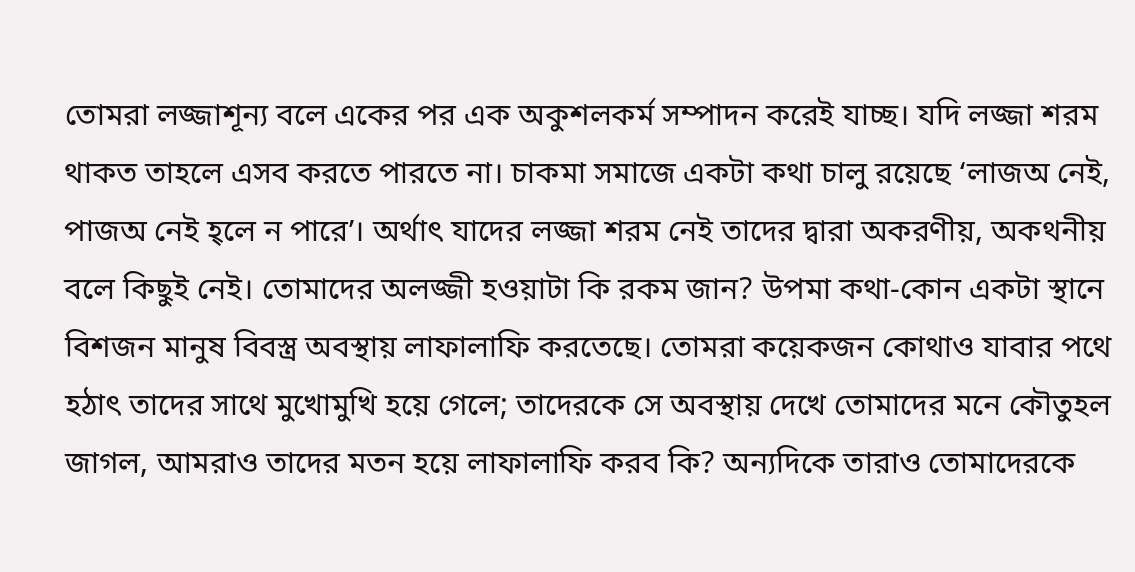তোমরা লজ্জাশূন্য বলে একের পর এক অকুশলকর্ম সম্পাদন করেই যাচ্ছ। যদি লজ্জা শরম থাকত তাহলে এসব করতে পারতে না। চাকমা সমাজে একটা কথা চালু রয়েছে ‘লাজঅ নেই, পাজঅ নেই হ্‌লে ন পারে’। অর্থাৎ যাদের লজ্জা শরম নেই তাদের দ্বারা অকরণীয়, অকথনীয় বলে কিছুই নেই। তোমাদের অলজ্জী হওয়াটা কি রকম জান? উপমা কথা-কোন একটা স্থানে বিশজন মানুষ বিবস্ত্র অবস্থায় লাফালাফি করতেছে। তোমরা কয়েকজন কোথাও যাবার পথে হঠাৎ তাদের সাথে মুখোমুখি হয়ে গেলে; তাদেরকে সে অবস্থায় দেখে তোমাদের মনে কৌতুহল জাগল, আমরাও তাদের মতন হয়ে লাফালাফি করব কি? অন্যদিকে তারাও তোমাদেরকে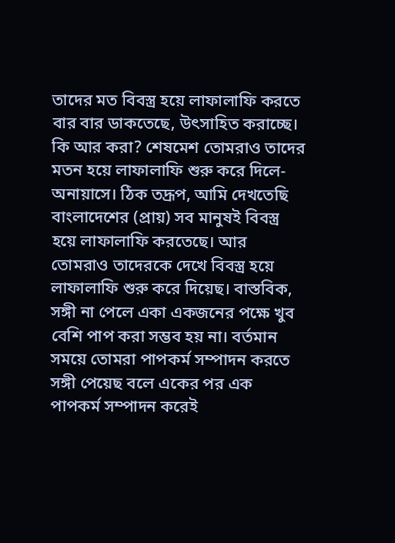তাদের মত বিবস্ত্র হয়ে লাফালাফি করতে বার বার ডাকতেছে, উৎসাহিত করাচ্ছে। কি আর করা? শেষমেশ তোমরাও তাদের মতন হয়ে লাফালাফি শুরু করে দিলে-অনায়াসে। ঠিক তদ্রূপ, আমি দেখতেছি বাংলাদেশের (প্রায়) সব মানুষই বিবস্ত্র হয়ে লাফালাফি করতেছে। আর তোমরাও তাদেরকে দেখে বিবস্ত্র হয়ে লাফালাফি শুরু করে দিয়েছ। বাস্তবিক, সঙ্গী না পেলে একা একজনের পক্ষে খুব বেশি পাপ করা সম্ভব হয় না। বর্তমান সময়ে তোমরা পাপকর্ম সম্পাদন করতে সঙ্গী পেয়েছ বলে একের পর এক পাপকর্ম সম্পাদন করেই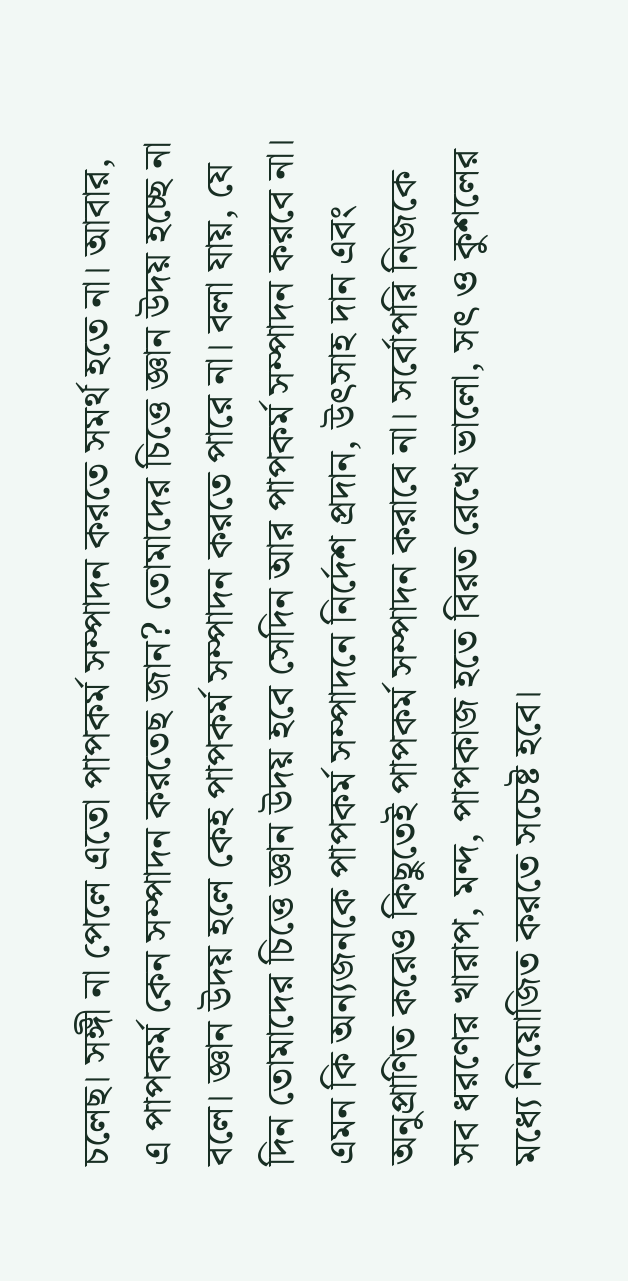চলেছ। সঙ্গী না পেলে এতো পাপকর্ম সম্পাদন করতে সমর্থ হতে না। আবার, এ পাপকর্ম কেন সম্পাদন করতেছ জান? তোমাদের চিত্তে জ্ঞান উদয় হচ্ছে না বলে। জ্ঞান উদয় হলে কেহ পাপকর্ম সম্পাদন করতে পারে না। বলা যায়, যে দিন তোমাদের চিত্তে জ্ঞান উদয় হবে সেদিন আর পাপকর্ম সম্পাদন করবে না। এমন কি অন্যজনকে পাপকর্ম সম্পাদনে নির্দেশ প্রদান, উৎসাহ দান এবং অনুপ্রাণিত করেও কিছুতেই পাপকর্ম সম্পাদন করাবে না। সর্বোপরি নিজকে সব ধরণের খারাপ, মন্দ, পাপকাজ হতে বিরত রেখে ভালো, সৎ ও কুশলের মধ্যে নিয়োজিত করতে সচেষ্ট হবে।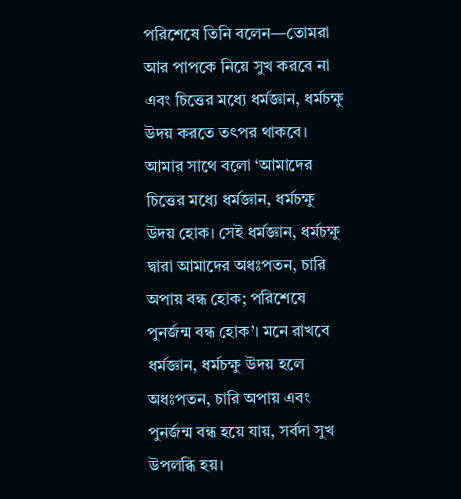পরিশেষে তিনি বলেন—তোমরা আর পাপকে নিয়ে সুখ করবে না এবং চিত্তের মধ্যে ধর্মজ্ঞান, ধর্মচক্ষু উদয় করতে তৎপর থাকবে। আমার সাথে বলো ‘আমাদের চিত্তের মধ্যে ধর্মজ্ঞান, ধর্মচক্ষু উদয় হোক। সেই ধর্মজ্ঞান, ধর্মচক্ষু দ্বারা আমাদের অধঃপতন, চারি অপায় বন্ধ হোক; পরিশেষে পুনর্জন্ম বন্ধ হোক’। মনে রাখবে ধর্মজ্ঞান, ধর্মচক্ষু উদয় হলে অধঃপতন, চারি অপায় এবং পুনর্জন্ম বন্ধ হয়ে যায়, সর্বদা সুখ উপলব্ধি হয়।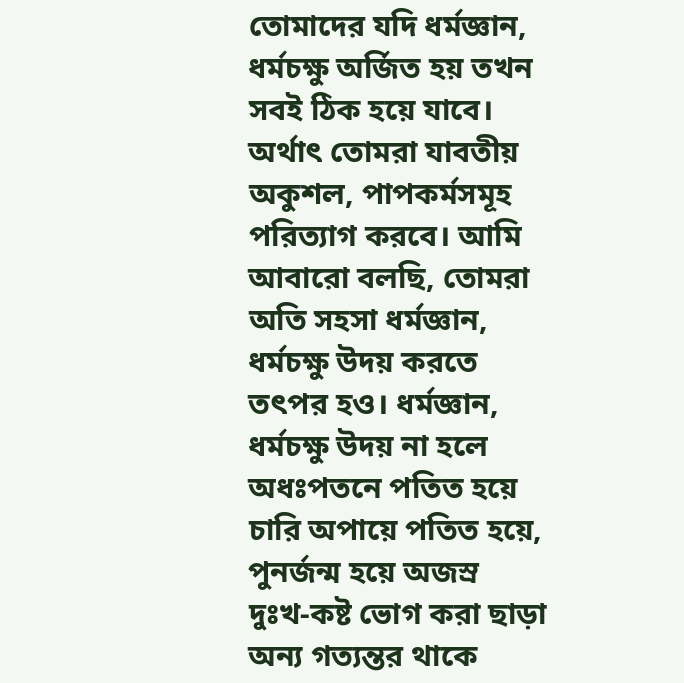তোমাদের যদি ধর্মজ্ঞান, ধর্মচক্ষু অর্জিত হয় তখন সবই ঠিক হয়ে যাবে। অর্থাৎ তোমরা যাবতীয় অকুশল, পাপকর্মসমূহ পরিত্যাগ করবে। আমি আবারো বলছি, তোমরা অতি সহসা ধর্মজ্ঞান, ধর্মচক্ষু উদয় করতে তৎপর হও। ধর্মজ্ঞান, ধর্মচক্ষু উদয় না হলে অধঃপতনে পতিত হয়ে চারি অপায়ে পতিত হয়ে, পুনর্জন্ম হয়ে অজস্র দুঃখ-কষ্ট ভোগ করা ছাড়া অন্য গত্যন্তর থাকে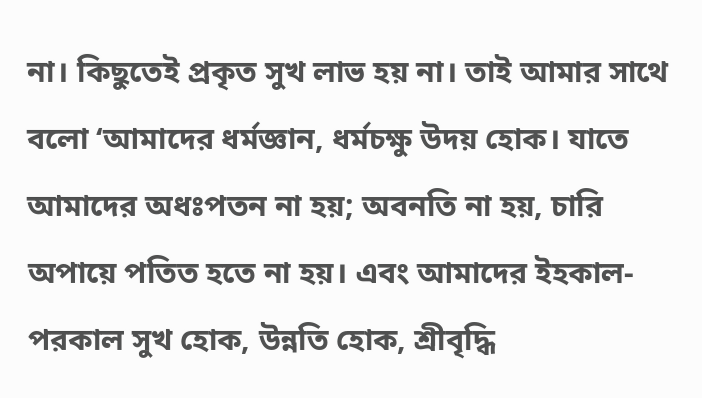না। কিছুতেই প্রকৃত সুখ লাভ হয় না। তাই আমার সাথে বলো ‘আমাদের ধর্মজ্ঞান, ধর্মচক্ষু উদয় হোক। যাতে আমাদের অধঃপতন না হয়; অবনতি না হয়, চারি অপায়ে পতিত হতে না হয়। এবং আমাদের ইহকাল-পরকাল সুখ হোক, উন্নতি হোক, শ্রীবৃদ্ধি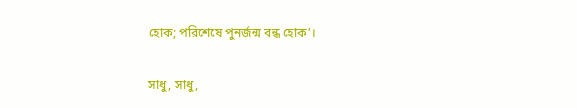হোক; পরিশেষে পুনর্জন্ম বন্ধ হোক’।

সাধু, সাধু,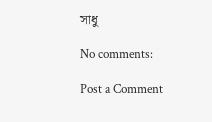সাধু

No comments:

Post a Comment